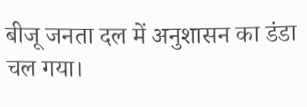बीजू जनता दल में अनुशासन का डंडा चल गया।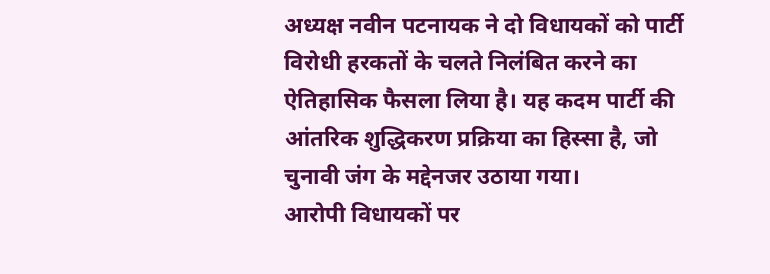अध्यक्ष नवीन पटनायक ने दो विधायकों को पार्टी विरोधी हरकतों के चलते निलंबित करने का ऐतिहासिक फैसला लिया है। यह कदम पार्टी की आंतरिक शुद्धिकरण प्रक्रिया का हिस्सा है, जो चुनावी जंग के मद्देनजर उठाया गया।
आरोपी विधायकों पर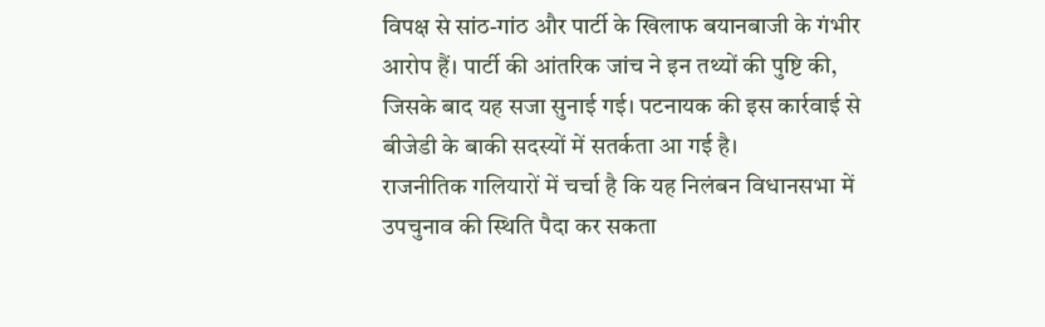विपक्ष से सांठ-गांठ और पार्टी के खिलाफ बयानबाजी के गंभीर आरोप हैं। पार्टी की आंतरिक जांच ने इन तथ्यों की पुष्टि की, जिसके बाद यह सजा सुनाई गई। पटनायक की इस कार्रवाई से बीजेडी के बाकी सदस्यों में सतर्कता आ गई है।
राजनीतिक गलियारों में चर्चा है कि यह निलंबन विधानसभा में उपचुनाव की स्थिति पैदा कर सकता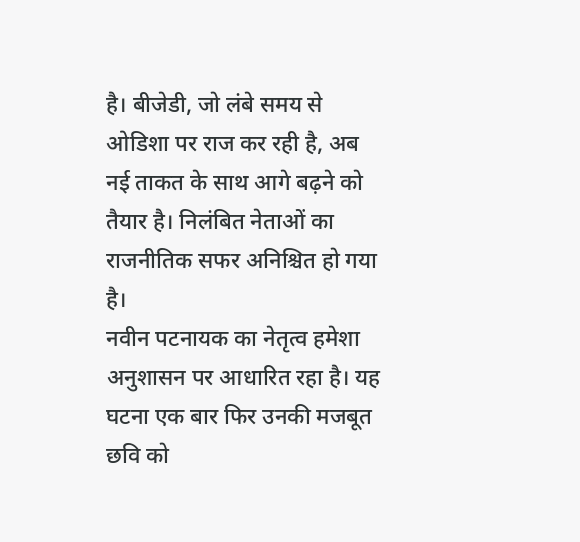है। बीजेडी, जो लंबे समय से ओडिशा पर राज कर रही है, अब नई ताकत के साथ आगे बढ़ने को तैयार है। निलंबित नेताओं का राजनीतिक सफर अनिश्चित हो गया है।
नवीन पटनायक का नेतृत्व हमेशा अनुशासन पर आधारित रहा है। यह घटना एक बार फिर उनकी मजबूत छवि को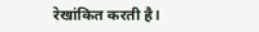रेखांकित करती है।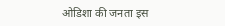ओडिशा की जनता इस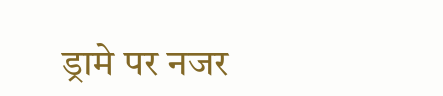ड्रामे पर नजर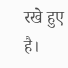रखे हुए है।